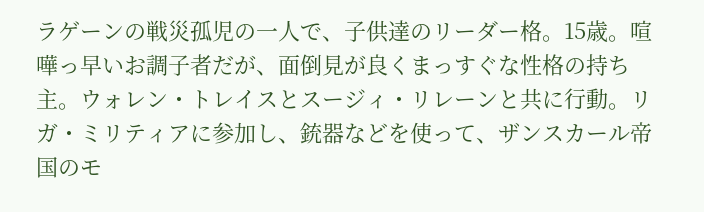ラゲーンの戦災孤児の一人で、子供達のリーダー格。15歳。喧嘩っ早いお調子者だが、面倒見が良くまっすぐな性格の持ち主。ウォレン・トレイスとスージィ・リレーンと共に行動。リガ・ミリティアに参加し、銃器などを使って、ザンスカール帝国のモ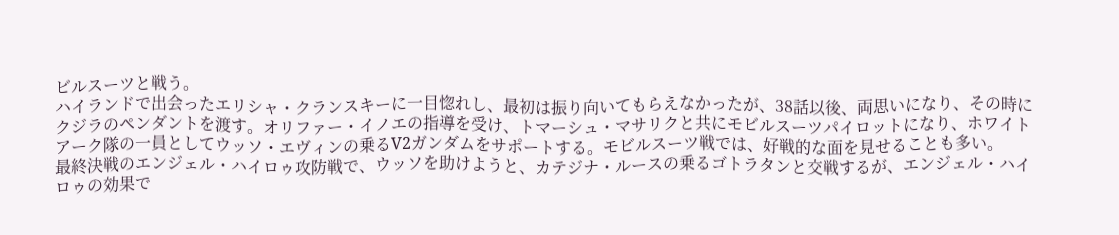ビルスーツと戦う。
ハイランドで出会ったエリシャ・クランスキーに一目惚れし、最初は振り向いてもらえなかったが、38話以後、両思いになり、その時にクジラのペンダントを渡す。オリファー・イノエの指導を受け、トマーシュ・マサリクと共にモビルスーツパイロットになり、ホワイトアーク隊の一員としてウッソ・エヴィンの乗るV2ガンダムをサポートする。モビルスーツ戦では、好戦的な面を見せることも多い。
最終決戦のエンジェル・ハイロゥ攻防戦で、ウッソを助けようと、カテジナ・ルースの乗るゴトラタンと交戦するが、エンジェル・ハイロゥの効果で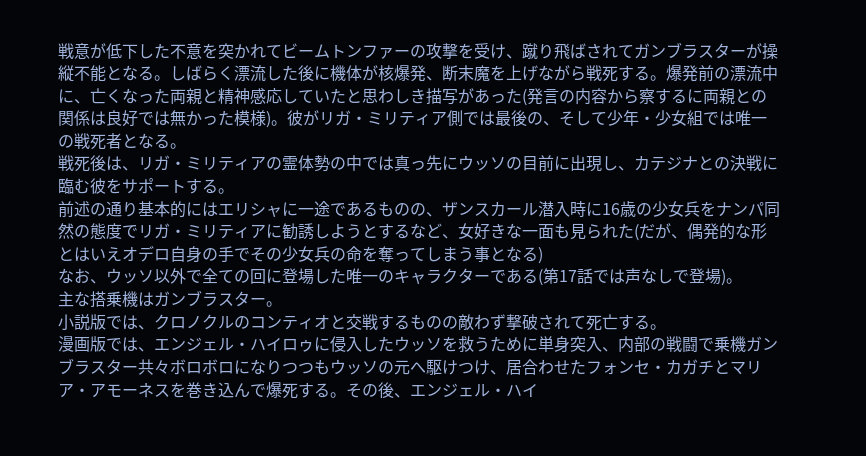戦意が低下した不意を突かれてビームトンファーの攻撃を受け、蹴り飛ばされてガンブラスターが操縦不能となる。しばらく漂流した後に機体が核爆発、断末魔を上げながら戦死する。爆発前の漂流中に、亡くなった両親と精神感応していたと思わしき描写があった(発言の内容から察するに両親との関係は良好では無かった模様)。彼がリガ・ミリティア側では最後の、そして少年・少女組では唯一の戦死者となる。
戦死後は、リガ・ミリティアの霊体勢の中では真っ先にウッソの目前に出現し、カテジナとの決戦に臨む彼をサポートする。
前述の通り基本的にはエリシャに一途であるものの、ザンスカール潜入時に16歳の少女兵をナンパ同然の態度でリガ・ミリティアに勧誘しようとするなど、女好きな一面も見られた(だが、偶発的な形とはいえオデロ自身の手でその少女兵の命を奪ってしまう事となる)
なお、ウッソ以外で全ての回に登場した唯一のキャラクターである(第17話では声なしで登場)。
主な搭乗機はガンブラスター。
小説版では、クロノクルのコンティオと交戦するものの敵わず撃破されて死亡する。
漫画版では、エンジェル・ハイロゥに侵入したウッソを救うために単身突入、内部の戦闘で乗機ガンブラスター共々ボロボロになりつつもウッソの元へ駆けつけ、居合わせたフォンセ・カガチとマリア・アモーネスを巻き込んで爆死する。その後、エンジェル・ハイ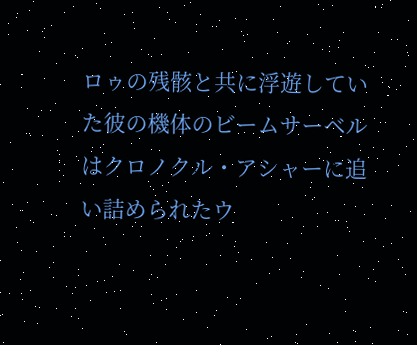ロゥの残骸と共に浮遊していた彼の機体のビームサーベルはクロノクル・アシャーに追い詰められたウ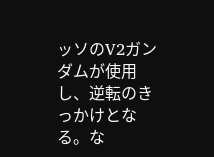ッソのV2ガンダムが使用し、逆転のきっかけとなる。な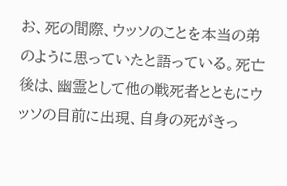お、死の間際、ウッソのことを本当の弟のように思っていたと語っている。死亡後は、幽霊として他の戦死者とともにウッソの目前に出現、自身の死がきっ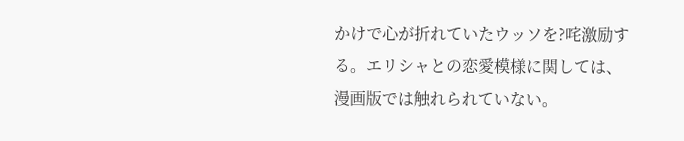かけで心が折れていたウッソを?咤激励する。エリシャとの恋愛模様に関しては、漫画版では触れられていない。